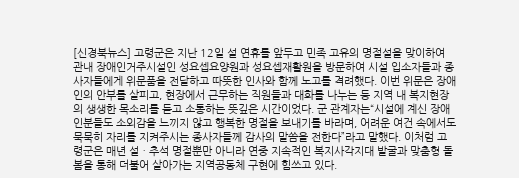[신경북뉴스] 고령군은 지난 12일 설 연휴를 앞두고 민족 고유의 명절설을 맞이하여 관내 장애인거주시설인 성요셉요양원과 성요셉재활원을 방문하여 시설 입소자들과 종사자들에게 위문품을 전달하고 따뜻한 인사와 함께 노고를 격려했다. 이번 위문은 장애인의 안부를 살피고, 현장에서 근무하는 직원들과 대화를 나누는 등 지역 내 복지현장의 생생한 목소리를 듣고 소통하는 뜻깊은 시간이었다. 군 관계자는“시설에 계신 장애인분들도 소외감을 느끼지 않고 행복한 명절을 보내기를 바라며, 어려운 여건 속에서도 묵묵히 자리를 지켜주시는 종사자들께 감사의 말씀을 전한다”라고 말했다. 이처럼 고령군은 매년 설ㆍ추석 명절뿐만 아니라 연중 지속적인 복지사각지대 발굴과 맞춤형 돌봄을 통해 더불어 살아가는 지역공동체 구현에 힘쓰고 있다.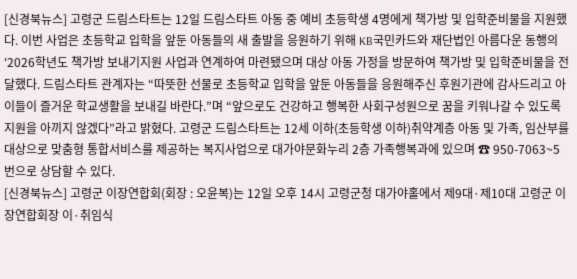[신경북뉴스] 고령군 드림스타트는 12일 드림스타트 아동 중 예비 초등학생 4명에게 책가방 및 입학준비물을 지원했다. 이번 사업은 초등학교 입학을 앞둔 아동들의 새 출발을 응원하기 위해 KB국민카드와 재단법인 아름다운 동행의 ‘2026학년도 책가방 보내기지원 사업과 연계하여 마련됐으며 대상 아동 가정을 방문하여 책가방 및 입학준비물을 전달했다. 드림스타트 관계자는 “따뜻한 선물로 초등학교 입학을 앞둔 아동들을 응원해주신 후원기관에 감사드리고 아이들이 즐거운 학교생활을 보내길 바란다.”며 “앞으로도 건강하고 행복한 사회구성원으로 꿈을 키워나갈 수 있도록 지원을 아끼지 않겠다”라고 밝혔다. 고령군 드림스타트는 12세 이하(초등학생 이하)취약계층 아동 및 가족, 임산부를 대상으로 맞춤형 통합서비스를 제공하는 복지사업으로 대가야문화누리 2층 가족행복과에 있으며 ☎ 950-7063~5번으로 상담할 수 있다.
[신경북뉴스] 고령군 이장연합회(회장 : 오윤복)는 12일 오후 14시 고령군청 대가야홀에서 제9대·제10대 고령군 이장연합회장 이·취임식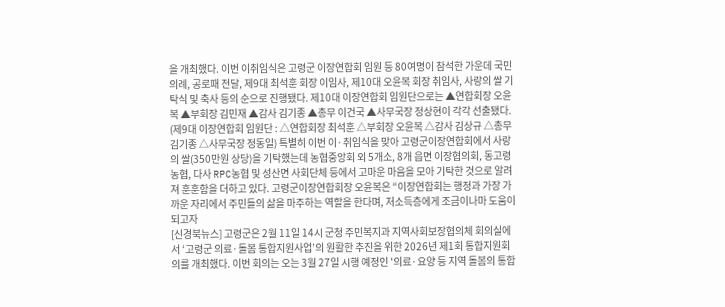을 개최했다. 이번 이취임식은 고령군 이장연합회 임원 등 80여명이 참석한 가운데 국민의례, 공로패 전달, 제9대 최석훈 회장 이임사, 제10대 오윤복 회장 취임사, 사랑의 쌀 기탁식 및 축사 등의 순으로 진행됐다. 제10대 이장연합회 임원단으로는 ▲연합회장 오윤복 ▲부회장 김민재 ▲감사 김기종 ▲총무 이건국 ▲사무국장 정상현이 각각 선출됐다. (제9대 이장연합회 임원단 : △연합회장 최석훈 △부회장 오윤복 △감사 김상규 △총무 김기종 △사무국장 정동일) 특별히 이번 이·취임식을 맞아 고령군이장연합회에서 사랑의 쌀(350만원 상당)을 기탁했는데 농협중앙회 외 5개소, 8개 읍면 이장협의회, 동고령농협, 다사 RPC농협 및 성산면 사회단체 등에서 고마운 마음을 모아 기탁한 것으로 알려져 훈훈함을 더하고 있다. 고령군이장연합회장 오윤복은 “이장연합회는 행정과 가장 가까운 자리에서 주민들의 삶을 마주하는 역할을 한다며, 저소득층에게 조금이나마 도움이 되고자
[신경북뉴스] 고령군은 2월 11일 14시 군청 주민복지과 지역사회보장협의체 회의실에서 ‘고령군 의료·돌봄 통합지원사업’의 원활한 추진을 위한 2026년 제1회 통합지원회의를 개최했다. 이번 회의는 오는 3월 27일 시행 예정인 '의료·요양 등 지역 돌봄의 통합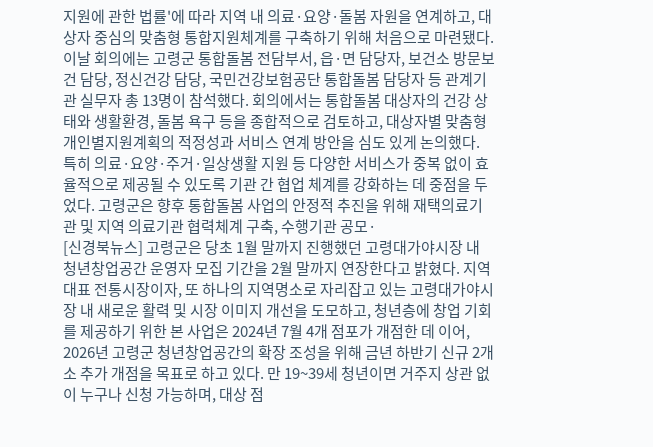지원에 관한 법률'에 따라 지역 내 의료·요양·돌봄 자원을 연계하고, 대상자 중심의 맞춤형 통합지원체계를 구축하기 위해 처음으로 마련됐다. 이날 회의에는 고령군 통합돌봄 전담부서, 읍·면 담당자, 보건소 방문보건 담당, 정신건강 담당, 국민건강보험공단 통합돌봄 담당자 등 관계기관 실무자 총 13명이 참석했다. 회의에서는 통합돌봄 대상자의 건강 상태와 생활환경, 돌봄 욕구 등을 종합적으로 검토하고, 대상자별 맞춤형 개인별지원계획의 적정성과 서비스 연계 방안을 심도 있게 논의했다. 특히 의료·요양·주거·일상생활 지원 등 다양한 서비스가 중복 없이 효율적으로 제공될 수 있도록 기관 간 협업 체계를 강화하는 데 중점을 두었다. 고령군은 향후 통합돌봄 사업의 안정적 추진을 위해 재택의료기관 및 지역 의료기관 협력체계 구축, 수행기관 공모·
[신경북뉴스] 고령군은 당초 1월 말까지 진행했던 고령대가야시장 내 청년창업공간 운영자 모집 기간을 2월 말까지 연장한다고 밝혔다. 지역 대표 전통시장이자, 또 하나의 지역명소로 자리잡고 있는 고령대가야시장 내 새로운 활력 및 시장 이미지 개선을 도모하고, 청년층에 창업 기회를 제공하기 위한 본 사업은 2024년 7월 4개 점포가 개점한 데 이어, 2026년 고령군 청년창업공간의 확장 조성을 위해 금년 하반기 신규 2개소 추가 개점을 목표로 하고 있다. 만 19~39세 청년이면 거주지 상관 없이 누구나 신청 가능하며, 대상 점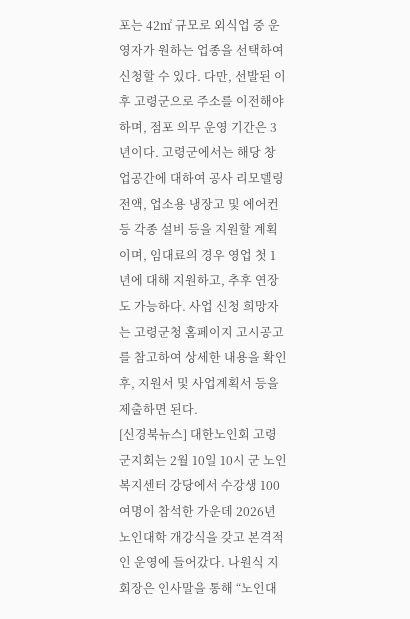포는 42㎡ 규모로 외식업 중 운영자가 원하는 업종을 선택하여 신청할 수 있다. 다만, 선발된 이후 고령군으로 주소를 이전해야 하며, 점포 의무 운영 기간은 3년이다. 고령군에서는 해당 창업공간에 대하여 공사 리모델링 전액, 업소용 냉장고 및 에어컨 등 각종 설비 등을 지원할 계획이며, 임대료의 경우 영업 첫 1년에 대해 지원하고, 추후 연장도 가능하다. 사업 신청 희망자는 고령군청 홈페이지 고시공고를 참고하여 상세한 내용을 확인 후, 지원서 및 사업계획서 등을 제출하면 된다.
[신경북뉴스] 대한노인회 고령군지회는 2월 10일 10시 군 노인복지센터 강당에서 수강생 100여명이 참석한 가운데 2026년 노인대학 개강식을 갖고 본격적인 운영에 들어갔다. 나원식 지회장은 인사말을 통해 “노인대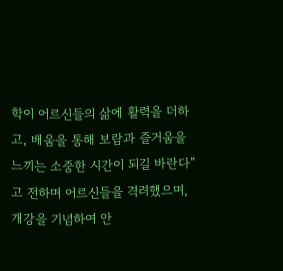학이 어르신들의 삶에 활력을 더하고, 배움을 통해 보람과 즐거움을 느끼는 소중한 시간이 되길 바란다”고 전하며 어르신들을 격려했으며, 개강을 기념하여 안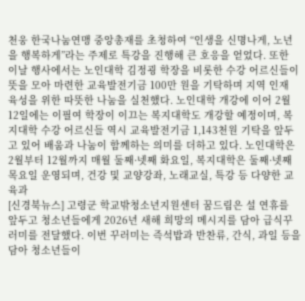천웅 한국나눔연맹 중앙총재를 초청하여 “인생을 신명나게, 노년을 행복하게”라는 주제로 특강을 진행해 큰 호응을 얻었다. 또한 이날 행사에서는 노인대학 김정굉 학장을 비롯한 수강 어르신들이 뜻을 모아 마련한 교육발전기금 100만 원을 기탁하며 지역 인재 육성을 위한 따뜻한 나눔을 실천했다. 노인대학 개강에 이어 2월 12일에는 이필여 학장이 이끄는 복지대학도 개강할 예정이며, 복지대학 수강 어르신들 역시 교육발전기금 1,143천원 기탁을 앞두고 있어 배움과 나눔이 함께하는 의미를 더하고 있다. 노인대학은 2월부터 12월까지 매월 둘째·넷째 화요일, 복지대학은 둘째·넷째 목요일 운영되며, 건강 및 교양강좌, 노래교실, 특강 등 다양한 교육과
[신경북뉴스] 고령군 학교밖청소년지원센터 꿈드림은 설 연휴를 앞두고 청소년들에게 2026년 새해 희망의 메시지를 담아 급식꾸러미를 전달했다. 이번 꾸러미는 즉석밥과 반찬류, 간식, 과일 등을 담아 청소년들이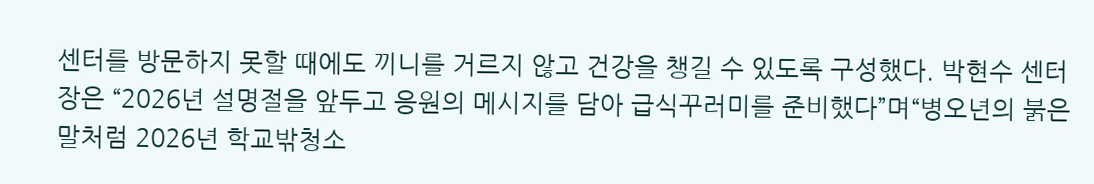센터를 방문하지 못할 때에도 끼니를 거르지 않고 건강을 챙길 수 있도록 구성했다. 박현수 센터장은 “2026년 설명절을 앞두고 응원의 메시지를 담아 급식꾸러미를 준비했다”며“병오년의 붉은 말처럼 2026년 학교밖청소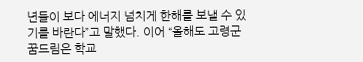년들이 보다 에너지 넘치게 한해를 보낼 수 있기를 바란다”고 말했다. 이어 “올해도 고령군 꿈드림은 학교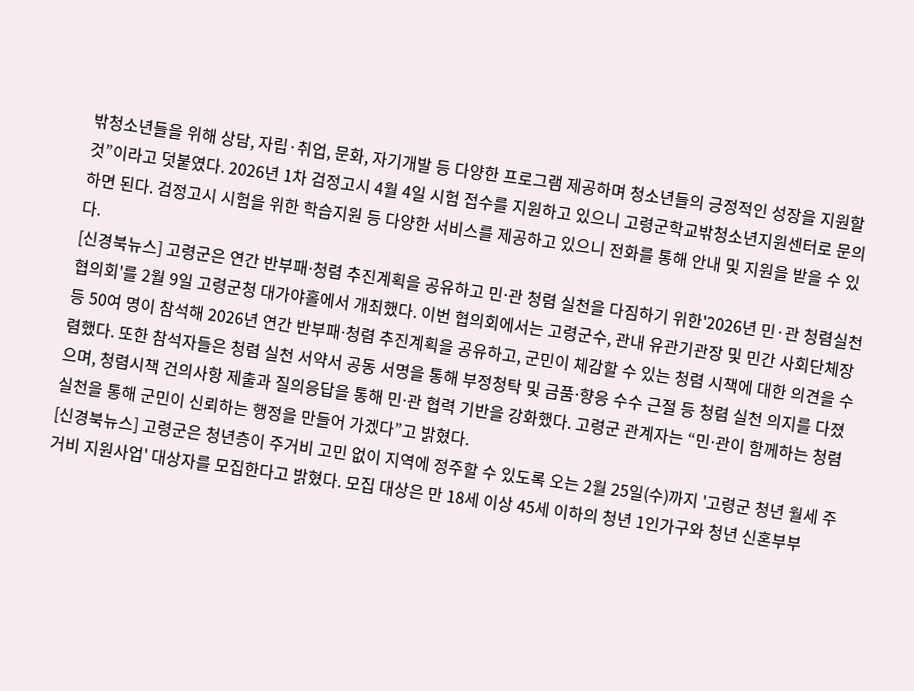밖청소년들을 위해 상담, 자립·취업, 문화, 자기개발 등 다양한 프로그램 제공하며 청소년들의 긍정적인 성장을 지원할 것”이라고 덧붙였다. 2026년 1차 검정고시 4월 4일 시험 접수를 지원하고 있으니 고령군학교밖청소년지원센터로 문의하면 된다. 검정고시 시험을 위한 학습지원 등 다양한 서비스를 제공하고 있으니 전화를 통해 안내 및 지원을 받을 수 있다.
[신경북뉴스] 고령군은 연간 반부패⋅청렴 추진계획을 공유하고 민⋅관 청렴 실천을 다짐하기 위한'2026년 민·관 청렴실천 협의회'를 2월 9일 고령군청 대가야홀에서 개최했다. 이번 협의회에서는 고령군수, 관내 유관기관장 및 민간 사회단체장 등 50여 명이 참석해 2026년 연간 반부패⋅청렴 추진계획을 공유하고, 군민이 체감할 수 있는 청렴 시책에 대한 의견을 수렴했다. 또한 참석자들은 청렴 실천 서약서 공동 서명을 통해 부정청탁 및 금품⋅향응 수수 근절 등 청렴 실천 의지를 다졌으며, 청렴시책 건의사항 제출과 질의응답을 통해 민⋅관 협력 기반을 강화했다. 고령군 관계자는 “민⋅관이 함께하는 청렴 실천을 통해 군민이 신뢰하는 행정을 만들어 가겠다”고 밝혔다.
[신경북뉴스] 고령군은 청년층이 주거비 고민 없이 지역에 정주할 수 있도록 오는 2월 25일(수)까지 '고령군 청년 월세 주거비 지원사업' 대상자를 모집한다고 밝혔다. 모집 대상은 만 18세 이상 45세 이하의 청년 1인가구와 청년 신혼부부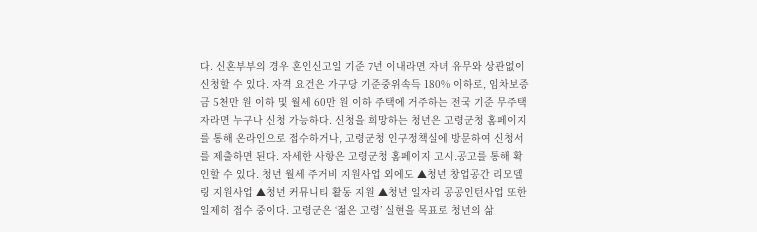다. 신혼부부의 경우 혼인신고일 기준 7년 이내라면 자녀 유무와 상관없이 신청할 수 있다. 자격 요건은 가구당 기준중위속득 180% 이하로, 임차보증금 5천만 원 이하 및 월세 60만 원 이하 주택에 거주하는 전국 기준 무주택자라면 누구나 신청 가능하다. 신청을 희망하는 청년은 고령군청 홈페이지를 통해 온라인으로 접수하거나, 고령군청 인구정책실에 방문하여 신청서를 제출하면 된다. 자세한 사항은 고령군청 홈페이지 고시․공고를 통해 확인할 수 있다. 청년 월세 주거비 지원사업 외에도 ▲청년 창업공간 리모델링 지원사업 ▲청년 커뮤니티 활동 지원 ▲청년 일자리 공공인턴사업 또한 일제히 접수 중이다. 고령군은 ‘젊은 고령’ 실현을 목표로 청년의 삶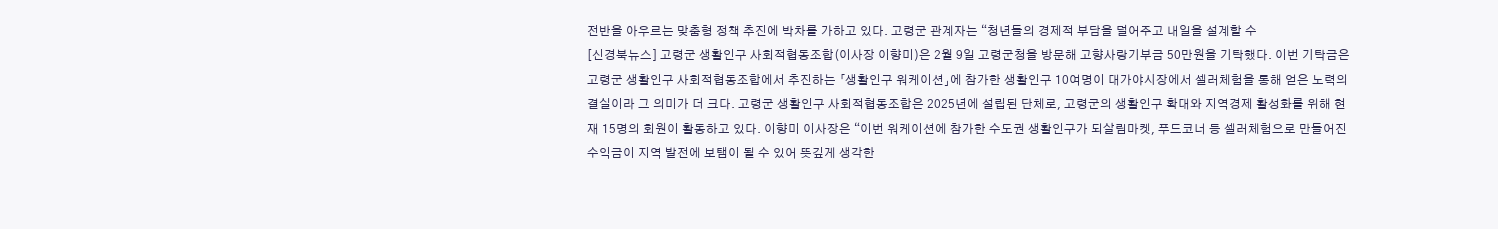전반을 아우르는 맞춤형 정책 추진에 박차를 가하고 있다. 고령군 관계자는 “청년들의 경제적 부담을 덜어주고 내일을 설계할 수
[신경북뉴스] 고령군 생활인구 사회적협동조합(이사장 이향미)은 2월 9일 고령군청을 방문해 고향사랑기부금 50만원을 기탁했다. 이번 기탁금은 고령군 생활인구 사회적협동조합에서 추진하는 「생활인구 워케이션」에 참가한 생활인구 10여명이 대가야시장에서 셀러체험을 통해 얻은 노력의 결실이라 그 의미가 더 크다. 고령군 생활인구 사회적협동조합은 2025년에 설립된 단체로, 고령군의 생활인구 확대와 지역경제 활성화를 위해 현재 15명의 회원이 활동하고 있다. 이향미 이사장은 “이번 워케이션에 참가한 수도권 생활인구가 되살림마켓, 푸드코너 등 셀러체험으로 만들어진 수익금이 지역 발전에 보탬이 될 수 있어 뜻깊게 생각한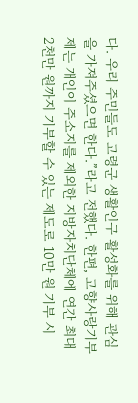다. 우리 주민들도 고령군 생활인구 활성화를 위해 관심을 가져주셨으면 한다.”라고 전했다. 한편, 고향사랑기부제는 개인이 주소지를 제외한 지방자치단체에 연간 최대 2천만 원까지 기부할 수 있는 제도로 10만 원 기부 시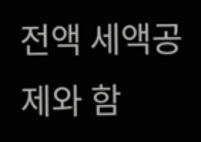전액 세액공제와 함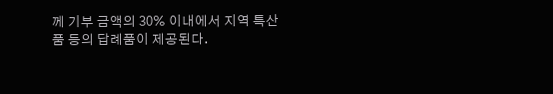께 기부 금액의 30% 이내에서 지역 특산품 등의 답례품이 제공된다.